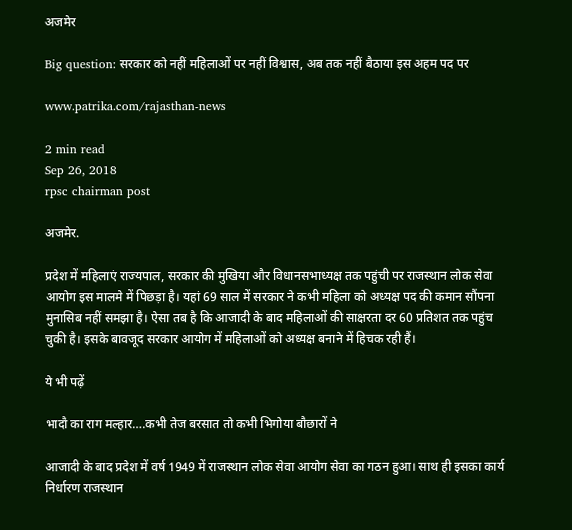अजमेर

Big question: सरकार को नहीं महिलाओं पर नहीं विश्वास, अब तक नहीं बैठाया इस अहम पद पर

www.patrika.com/rajasthan-news

2 min read
Sep 26, 2018
rpsc chairman post

अजमेर.

प्रदेश में महिलाएं राज्यपाल, सरकार की मुखिया और विधानसभाध्यक्ष तक पहुंची पर राजस्थान लोक सेवा आयोग इस मालमे में पिछड़ा है। यहां 69 साल में सरकार ने कभी महिला को अध्यक्ष पद की कमान सौंपना मुनासिब नहीं समझा है। ऐसा तब है कि आजादी के बाद महिलाओं की साक्षरता दर 60 प्रतिशत तक पहुंच चुकी है। इसके बावजूद सरकार आयोग में महिलाओं को अध्यक्ष बनाने में हिचक रही हैं।

ये भी पढ़ें

भादौ का राग मल्हार….कभी तेज बरसात तो कभी भिगोया बौछारों ने

आजादी के बाद प्रदेश में वर्ष 1949 में राजस्थान लोक सेवा आयोग सेवा का गठन हुआ। साथ ही इसका कार्य निर्धारण राजस्थान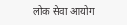लोक सेवा आयोग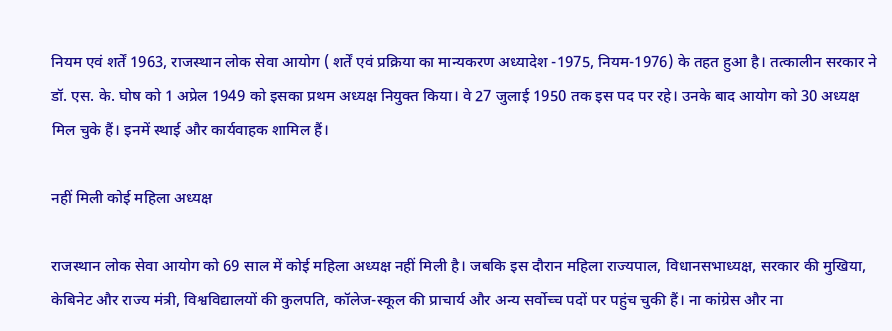नियम एवं शर्तें 1963, राजस्थान लोक सेवा आयोग ( शर्तें एवं प्रक्रिया का मान्यकरण अध्यादेश -1975, नियम-1976) के तहत हुआ है। तत्कालीन सरकार ने डॉ. एस. के. घोष को 1 अप्रेल 1949 को इसका प्रथम अध्यक्ष नियुक्त किया। वे 27 जुलाई 1950 तक इस पद पर रहे। उनके बाद आयोग को 30 अध्यक्ष मिल चुके हैं। इनमें स्थाई और कार्यवाहक शामिल हैं।

नहीं मिली कोई महिला अध्यक्ष

राजस्थान लोक सेवा आयोग को 69 साल में कोई महिला अध्यक्ष नहीं मिली है। जबकि इस दौरान महिला राज्यपाल, विधानसभाध्यक्ष, सरकार की मुखिया, केबिनेट और राज्य मंत्री, विश्वविद्यालयों की कुलपति, कॉलेज-स्कूल की प्राचार्य और अन्य सर्वोच्च पदों पर पहुंच चुकी हैं। ना कांग्रेस और ना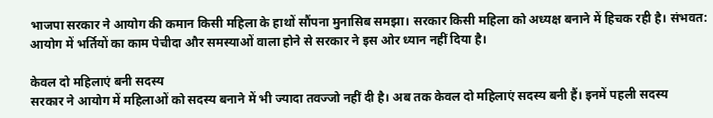भाजपा सरकार ने आयोग की कमान किसी महिला के हाथों सौंपना मुनासिब समझा। सरकार किसी महिला को अध्यक्ष बनाने में हिचक रही है। संभवत: आयोग में भर्तियों का काम पेचीदा और समस्याओं वाला होने से सरकार ने इस ओर ध्यान नहीं दिया है।

केवल दो महिलाएं बनी सदस्य
सरकार ने आयोग में महिलाओं को सदस्य बनाने में भी ज्यादा तवज्जो नहीं दी है। अब तक केवल दो महिलाएं सदस्य बनी हैं। इनमें पहली सदस्य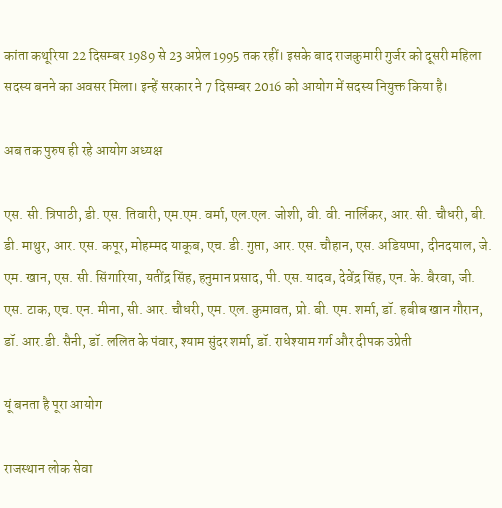कांता कथूरिया 22 दिसम्बर 1989 से 23 अप्रेल 1995 तक रहीं। इसके बाद राजकुमारी गुर्जर को दूसरी महिला सदस्य बनने का अवसर मिला। इन्हें सरकार ने 7 दिसम्बर 2016 को आयोग में सदस्य नियुक्त किया है।

अब तक पुरुष ही रहे आयोग अध्यक्ष

एस. सी. त्रिपाठी, डी. एस. तिवारी, एम.एम. वर्मा, एल.एल. जोशी, वी. वी. नार्लिकर, आर. सी. चौधरी, बी. डी. माथुर, आर. एस. कपूर, मोहम्मद याकूब, एच. डी. गुप्ता, आर. एस. चौहान, एस. अडियप्पा, दीनदयाल, जे. एम. खान, एस. सी. सिंगारिया, यतींद्र सिंह, हनुमान प्रसाद, पी. एस. यादव, देवेंद्र सिंह, एन. के. बैरवा, जी. एस. टाक, एच. एन. मीना, सी. आर. चौधरी, एम. एल. कुमावत, प्रो. बी. एम. शर्मा, डॉ. हबीब खान गौरान, डॉ. आर.डी. सैनी, डॉ. ललित के पंवार, श्याम सुंदर शर्मा, डॉ. राधेश्याम गर्ग और दीपक उप्रेती

यूं बनता है पूरा आयोग

राजस्थान लोक सेवा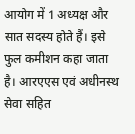आयोग में 1 अध्यक्ष और सात सदस्य होते हैं। इसे फुल कमीशन कहा जाता है। आरएएस एवं अधीनस्थ सेवा सहित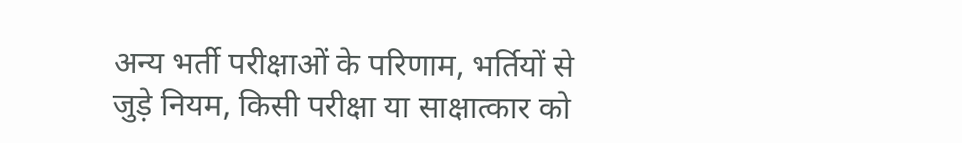अन्य भर्ती परीक्षाओं के परिणाम, भर्तियों से जुड़े नियम, किसी परीक्षा या साक्षात्कार को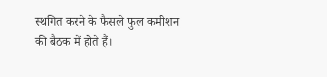स्थगित करने के फैसले फुल कमीशन की बैठक में होते हैं।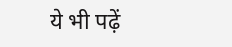ये भी पढ़ें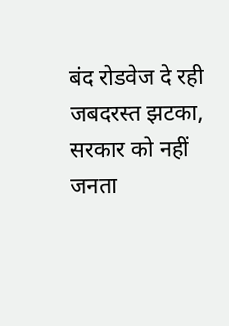बंद रोडवेज दे रही जबदरस्त झटका, सरकार को नहीं जनता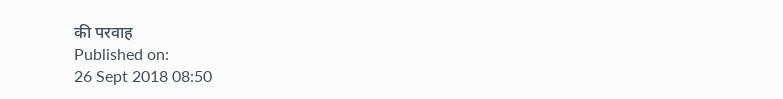की परवाह
Published on:
26 Sept 2018 08:50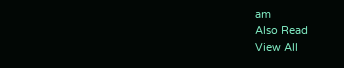am
Also Read
View All